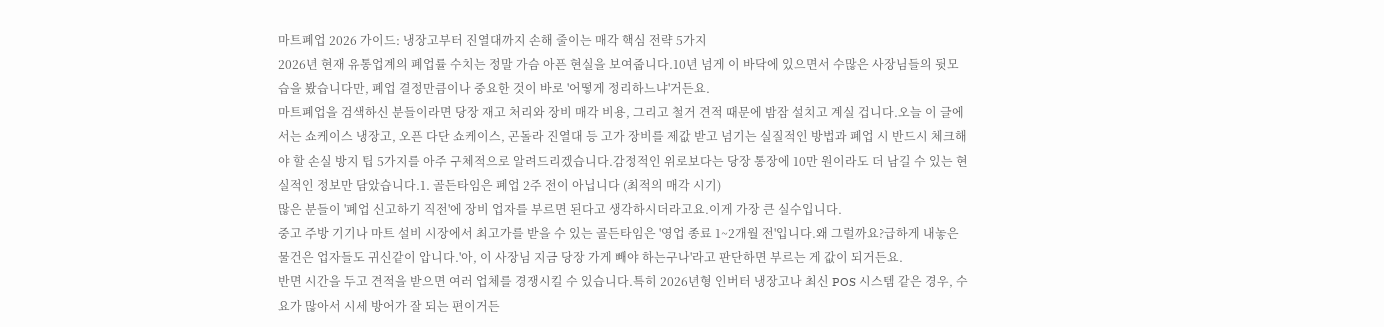마트폐업 2026 가이드: 냉장고부터 진열대까지 손해 줄이는 매각 핵심 전략 5가지
2026년 현재 유통업계의 폐업률 수치는 정말 가슴 아픈 현실을 보여줍니다.10년 넘게 이 바닥에 있으면서 수많은 사장님들의 뒷모습을 봤습니다만, 폐업 결정만큼이나 중요한 것이 바로 '어떻게 정리하느냐'거든요.
마트폐업을 검색하신 분들이라면 당장 재고 처리와 장비 매각 비용, 그리고 철거 견적 때문에 밤잠 설치고 계실 겁니다.오늘 이 글에서는 쇼케이스 냉장고, 오픈 다단 쇼케이스, 곤돌라 진열대 등 고가 장비를 제값 받고 넘기는 실질적인 방법과 폐업 시 반드시 체크해야 할 손실 방지 팁 5가지를 아주 구체적으로 알려드리겠습니다.감정적인 위로보다는 당장 통장에 10만 원이라도 더 남길 수 있는 현실적인 정보만 담았습니다.1. 골든타임은 폐업 2주 전이 아닙니다 (최적의 매각 시기)
많은 분들이 '폐업 신고하기 직전'에 장비 업자를 부르면 된다고 생각하시더라고요.이게 가장 큰 실수입니다.
중고 주방 기기나 마트 설비 시장에서 최고가를 받을 수 있는 골든타임은 '영업 종료 1~2개월 전'입니다.왜 그럴까요?급하게 내놓은 물건은 업자들도 귀신같이 압니다.'아, 이 사장님 지금 당장 가게 빼야 하는구나'라고 판단하면 부르는 게 값이 되거든요.
반면 시간을 두고 견적을 받으면 여러 업체를 경쟁시킬 수 있습니다.특히 2026년형 인버터 냉장고나 최신 POS 시스템 같은 경우, 수요가 많아서 시세 방어가 잘 되는 편이거든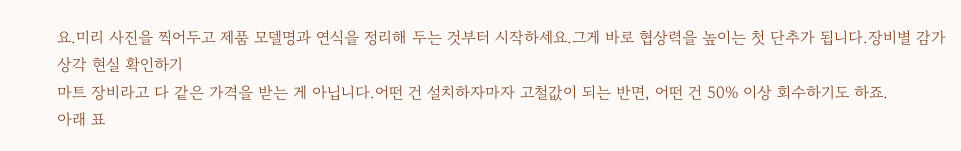요.미리 사진을 찍어두고 제품 모델명과 연식을 정리해 두는 것부터 시작하세요.그게 바로 협상력을 높이는 첫 단추가 됩니다.장비별 감가상각 현실 확인하기
마트 장비라고 다 같은 가격을 받는 게 아닙니다.어떤 건 설치하자마자 고철값이 되는 반면, 어떤 건 50% 이상 회수하기도 하죠.
아래 표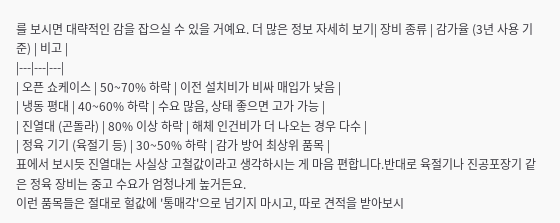를 보시면 대략적인 감을 잡으실 수 있을 거예요. 더 많은 정보 자세히 보기| 장비 종류 | 감가율 (3년 사용 기준) | 비고 |
|---|---|---|
| 오픈 쇼케이스 | 50~70% 하락 | 이전 설치비가 비싸 매입가 낮음 |
| 냉동 평대 | 40~60% 하락 | 수요 많음, 상태 좋으면 고가 가능 |
| 진열대 (곤돌라) | 80% 이상 하락 | 해체 인건비가 더 나오는 경우 다수 |
| 정육 기기 (육절기 등) | 30~50% 하락 | 감가 방어 최상위 품목 |
표에서 보시듯 진열대는 사실상 고철값이라고 생각하시는 게 마음 편합니다.반대로 육절기나 진공포장기 같은 정육 장비는 중고 수요가 엄청나게 높거든요.
이런 품목들은 절대로 헐값에 '통매각'으로 넘기지 마시고, 따로 견적을 받아보시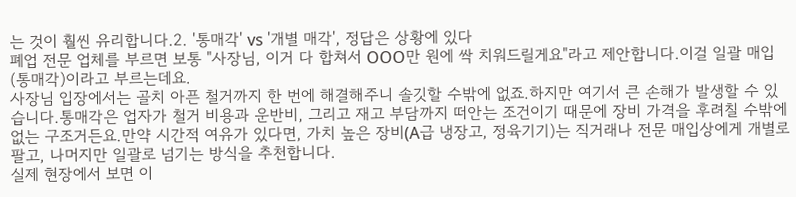는 것이 훨씬 유리합니다.2. '통매각' vs '개별 매각', 정답은 상황에 있다
폐업 전문 업체를 부르면 보통 "사장님, 이거 다 합쳐서 OOO만 원에 싹 치워드릴게요"라고 제안합니다.이걸 일괄 매입(통매각)이라고 부르는데요.
사장님 입장에서는 골치 아픈 철거까지 한 번에 해결해주니 솔깃할 수밖에 없죠.하지만 여기서 큰 손해가 발생할 수 있습니다.통매각은 업자가 철거 비용과 운반비, 그리고 재고 부담까지 떠안는 조건이기 때문에 장비 가격을 후려칠 수밖에 없는 구조거든요.만약 시간적 여유가 있다면, 가치 높은 장비(A급 냉장고, 정육기기)는 직거래나 전문 매입상에게 개별로 팔고, 나머지만 일괄로 넘기는 방식을 추천합니다.
실제 현장에서 보면 이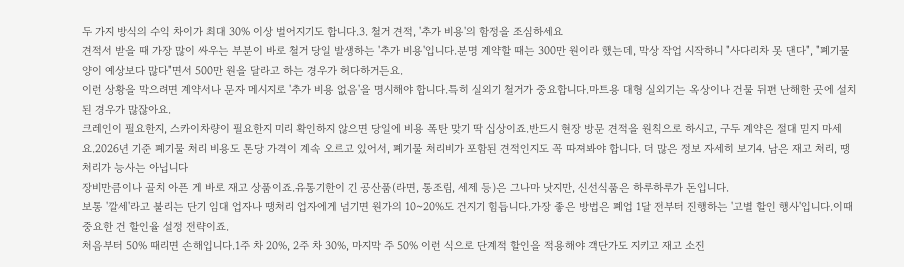두 가지 방식의 수익 차이가 최대 30% 이상 벌어지기도 합니다.3. 철거 견적, '추가 비용'의 함정을 조심하세요
견적서 받을 때 가장 많이 싸우는 부분이 바로 철거 당일 발생하는 '추가 비용'입니다.분명 계약할 때는 300만 원이라 했는데, 막상 작업 시작하니 "사다리차 못 댄다", "폐기물 양이 예상보다 많다"면서 500만 원을 달라고 하는 경우가 허다하거든요.
이런 상황을 막으려면 계약서나 문자 메시지로 '추가 비용 없음'을 명시해야 합니다.특히 실외기 철거가 중요합니다.마트용 대형 실외기는 옥상이나 건물 뒤편 난해한 곳에 설치된 경우가 많잖아요.
크레인이 필요한지, 스카이차량이 필요한지 미리 확인하지 않으면 당일에 비용 폭탄 맞기 딱 십상이죠.반드시 현장 방문 견적을 원칙으로 하시고, 구두 계약은 절대 믿지 마세요.2026년 기준 폐기물 처리 비용도 톤당 가격이 계속 오르고 있어서, 폐기물 처리비가 포함된 견적인지도 꼭 따져봐야 합니다. 더 많은 정보 자세히 보기4. 남은 재고 처리, 땡처리가 능사는 아닙니다
장비만큼이나 골치 아픈 게 바로 재고 상품이죠.유통기한이 긴 공산품(라면, 통조림, 세제 등)은 그나마 낫지만, 신선식품은 하루하루가 돈입니다.
보통 '깔세'라고 불리는 단기 임대 업자나 땡처리 업자에게 넘기면 원가의 10~20%도 건지기 힘듭니다.가장 좋은 방법은 폐업 1달 전부터 진행하는 '고별 할인 행사'입니다.이때 중요한 건 할인율 설정 전략이죠.
처음부터 50% 때리면 손해입니다.1주 차 20%, 2주 차 30%, 마지막 주 50% 이런 식으로 단계적 할인을 적용해야 객단가도 지키고 재고 소진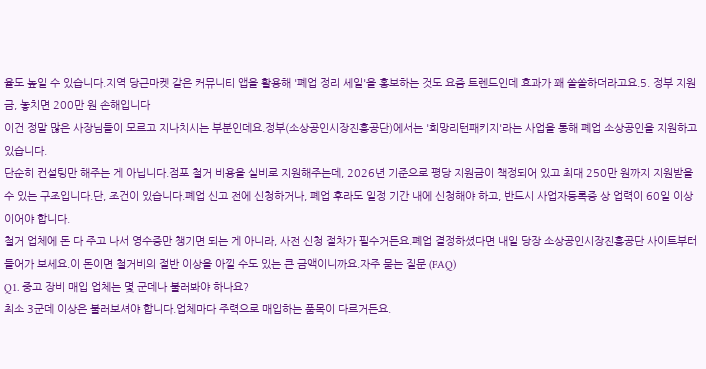율도 높일 수 있습니다.지역 당근마켓 같은 커뮤니티 앱을 활용해 '폐업 정리 세일'을 홍보하는 것도 요즘 트렌드인데 효과가 꽤 쏠쏠하더라고요.5. 정부 지원금, 놓치면 200만 원 손해입니다
이건 정말 많은 사장님들이 모르고 지나치시는 부분인데요.정부(소상공인시장진흥공단)에서는 '희망리턴패키지'라는 사업을 통해 폐업 소상공인을 지원하고 있습니다.
단순히 컨설팅만 해주는 게 아닙니다.점포 철거 비용을 실비로 지원해주는데, 2026년 기준으로 평당 지원금이 책정되어 있고 최대 250만 원까지 지원받을 수 있는 구조입니다.단, 조건이 있습니다.폐업 신고 전에 신청하거나, 폐업 후라도 일정 기간 내에 신청해야 하고, 반드시 사업자등록증 상 업력이 60일 이상이어야 합니다.
철거 업체에 돈 다 주고 나서 영수증만 챙기면 되는 게 아니라, 사전 신청 절차가 필수거든요.폐업 결정하셨다면 내일 당장 소상공인시장진흥공단 사이트부터 들어가 보세요.이 돈이면 철거비의 절반 이상을 아낄 수도 있는 큰 금액이니까요.자주 묻는 질문 (FAQ)
Q1. 중고 장비 매입 업체는 몇 군데나 불러봐야 하나요?
최소 3군데 이상은 불러보셔야 합니다.업체마다 주력으로 매입하는 품목이 다르거든요.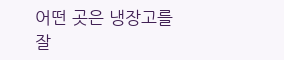어떤 곳은 냉장고를 잘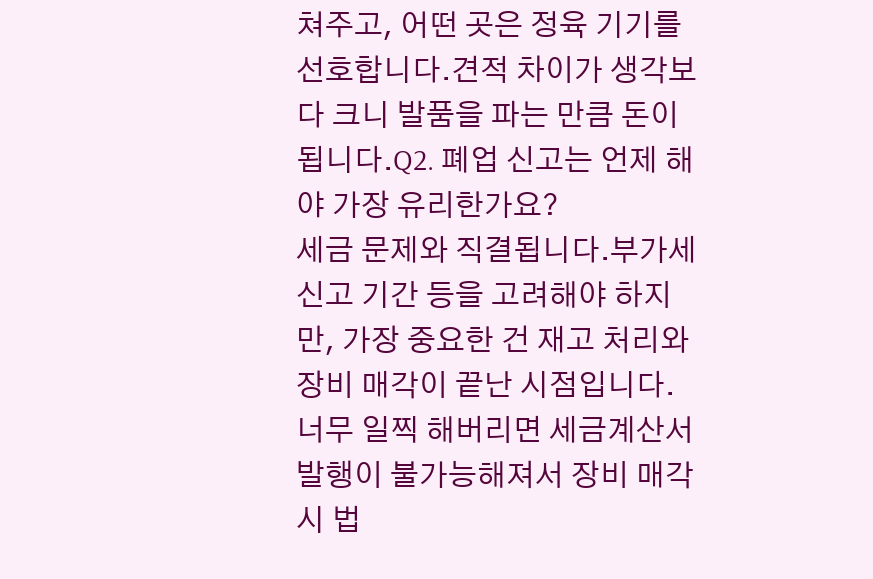쳐주고, 어떤 곳은 정육 기기를 선호합니다.견적 차이가 생각보다 크니 발품을 파는 만큼 돈이 됩니다.Q2. 폐업 신고는 언제 해야 가장 유리한가요?
세금 문제와 직결됩니다.부가세 신고 기간 등을 고려해야 하지만, 가장 중요한 건 재고 처리와 장비 매각이 끝난 시점입니다.
너무 일찍 해버리면 세금계산서 발행이 불가능해져서 장비 매각 시 법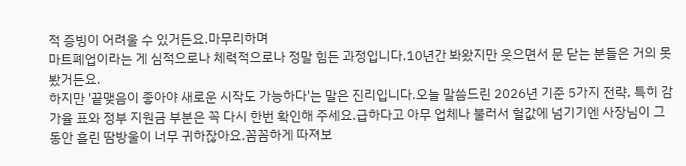적 증빙이 어려울 수 있거든요.마무리하며
마트폐업이라는 게 심적으로나 체력적으로나 정말 힘든 과정입니다.10년간 봐왔지만 웃으면서 문 닫는 분들은 거의 못 봤거든요.
하지만 '끝맺음이 좋아야 새로운 시작도 가능하다'는 말은 진리입니다.오늘 말씀드린 2026년 기준 5가지 전략, 특히 감가율 표와 정부 지원금 부분은 꼭 다시 한번 확인해 주세요.급하다고 아무 업체나 불러서 헐값에 넘기기엔 사장님이 그동안 흘린 땀방울이 너무 귀하잖아요.꼼꼼하게 따져보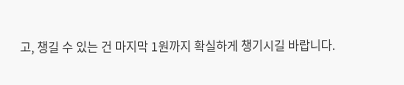고, 챙길 수 있는 건 마지막 1원까지 확실하게 챙기시길 바랍니다.